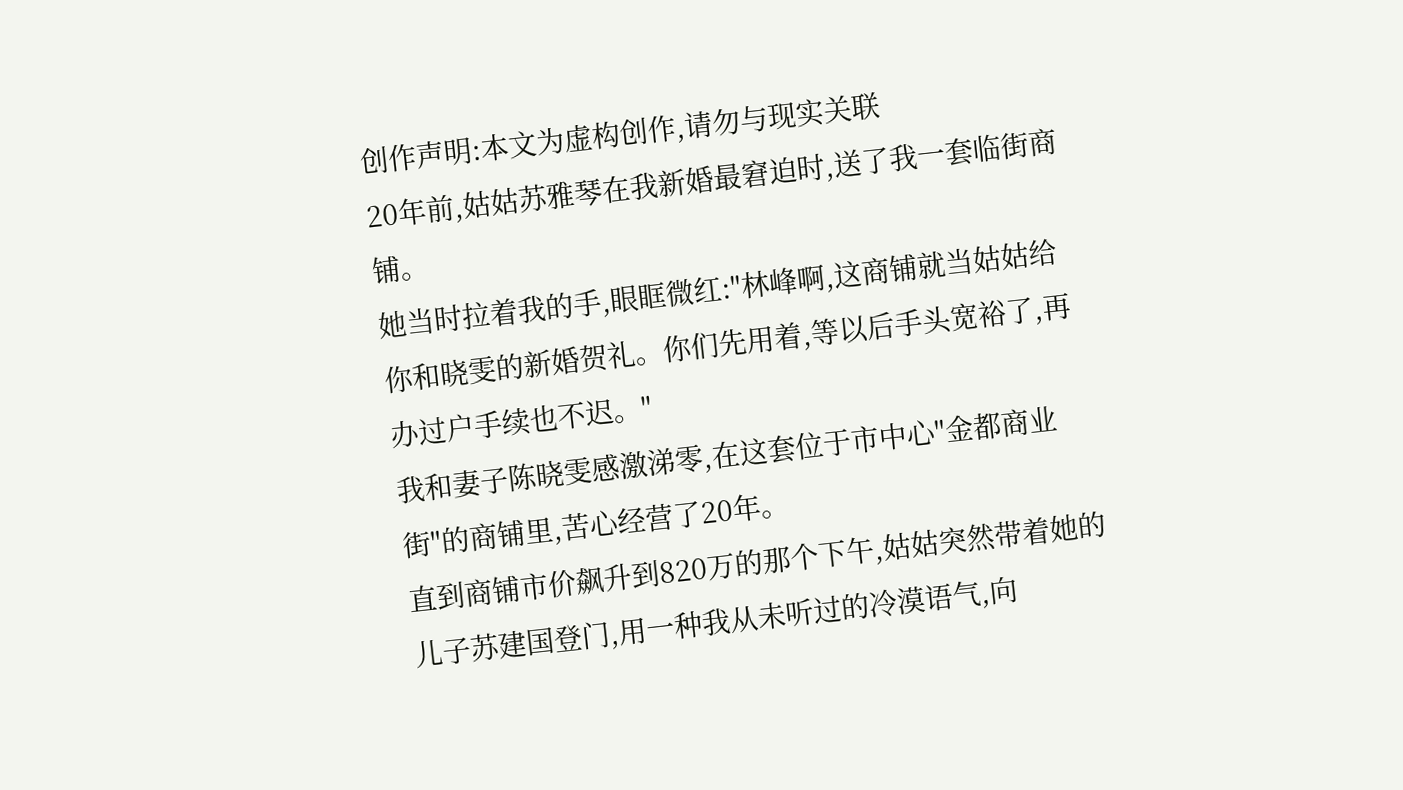创作声明:本文为虚构创作,请勿与现实关联
20年前,姑姑苏雅琴在我新婚最窘迫时,送了我一套临街商铺。
她当时拉着我的手,眼眶微红:"林峰啊,这商铺就当姑姑给你和晓雯的新婚贺礼。你们先用着,等以后手头宽裕了,再办过户手续也不迟。"
我和妻子陈晓雯感激涕零,在这套位于市中心"金都商业街"的商铺里,苦心经营了20年。
直到商铺市价飙升到820万的那个下午,姑姑突然带着她的儿子苏建国登门,用一种我从未听过的冷漠语气,向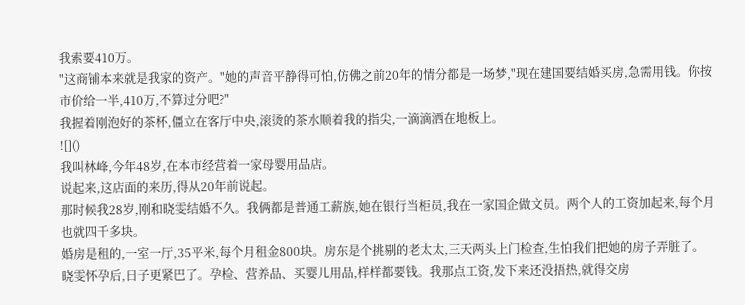我索要410万。
"这商铺本来就是我家的资产。"她的声音平静得可怕,仿佛之前20年的情分都是一场梦,"现在建国要结婚买房,急需用钱。你按市价给一半,410万,不算过分吧?"
我握着刚泡好的茶杯,僵立在客厅中央,滚烫的茶水顺着我的指尖,一滴滴洒在地板上。
![]()
我叫林峰,今年48岁,在本市经营着一家母婴用品店。
说起来,这店面的来历,得从20年前说起。
那时候我28岁,刚和晓雯结婚不久。我俩都是普通工薪族,她在银行当柜员,我在一家国企做文员。两个人的工资加起来,每个月也就四千多块。
婚房是租的,一室一厅,35平米,每个月租金800块。房东是个挑剔的老太太,三天两头上门检查,生怕我们把她的房子弄脏了。
晓雯怀孕后,日子更紧巴了。孕检、营养品、买婴儿用品,样样都要钱。我那点工资,发下来还没捂热,就得交房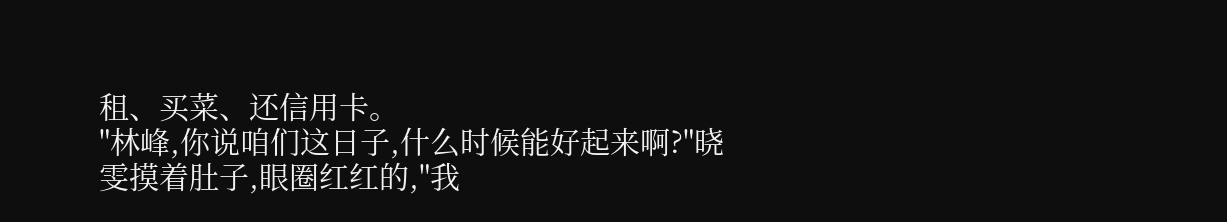租、买菜、还信用卡。
"林峰,你说咱们这日子,什么时候能好起来啊?"晓雯摸着肚子,眼圈红红的,"我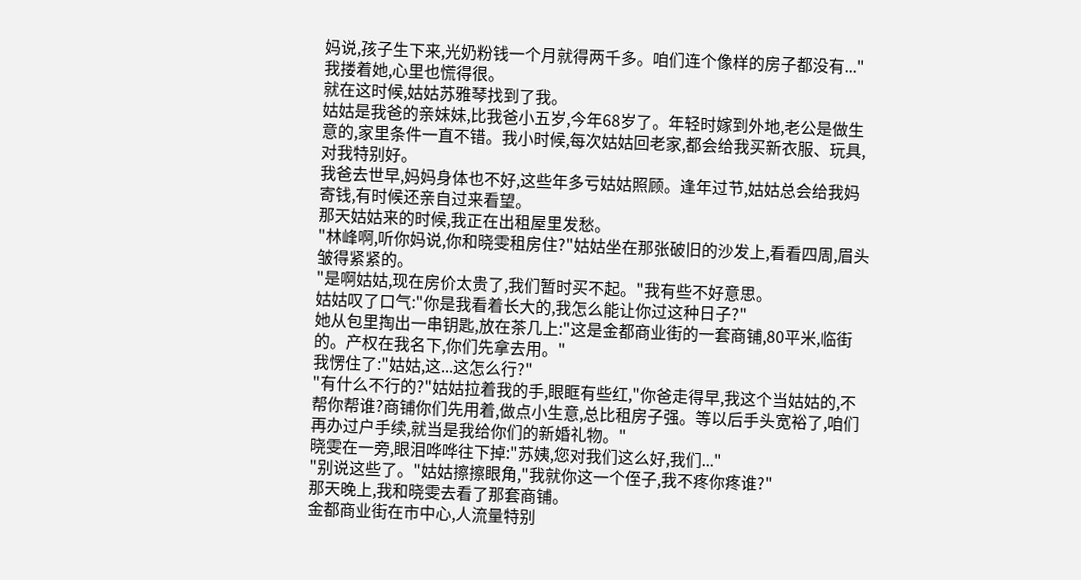妈说,孩子生下来,光奶粉钱一个月就得两千多。咱们连个像样的房子都没有..."
我搂着她,心里也慌得很。
就在这时候,姑姑苏雅琴找到了我。
姑姑是我爸的亲妹妹,比我爸小五岁,今年68岁了。年轻时嫁到外地,老公是做生意的,家里条件一直不错。我小时候,每次姑姑回老家,都会给我买新衣服、玩具,对我特别好。
我爸去世早,妈妈身体也不好,这些年多亏姑姑照顾。逢年过节,姑姑总会给我妈寄钱,有时候还亲自过来看望。
那天姑姑来的时候,我正在出租屋里发愁。
"林峰啊,听你妈说,你和晓雯租房住?"姑姑坐在那张破旧的沙发上,看看四周,眉头皱得紧紧的。
"是啊姑姑,现在房价太贵了,我们暂时买不起。"我有些不好意思。
姑姑叹了口气:"你是我看着长大的,我怎么能让你过这种日子?"
她从包里掏出一串钥匙,放在茶几上:"这是金都商业街的一套商铺,80平米,临街的。产权在我名下,你们先拿去用。"
我愣住了:"姑姑,这...这怎么行?"
"有什么不行的?"姑姑拉着我的手,眼眶有些红,"你爸走得早,我这个当姑姑的,不帮你帮谁?商铺你们先用着,做点小生意,总比租房子强。等以后手头宽裕了,咱们再办过户手续,就当是我给你们的新婚礼物。"
晓雯在一旁,眼泪哗哗往下掉:"苏姨,您对我们这么好,我们..."
"别说这些了。"姑姑擦擦眼角,"我就你这一个侄子,我不疼你疼谁?"
那天晚上,我和晓雯去看了那套商铺。
金都商业街在市中心,人流量特别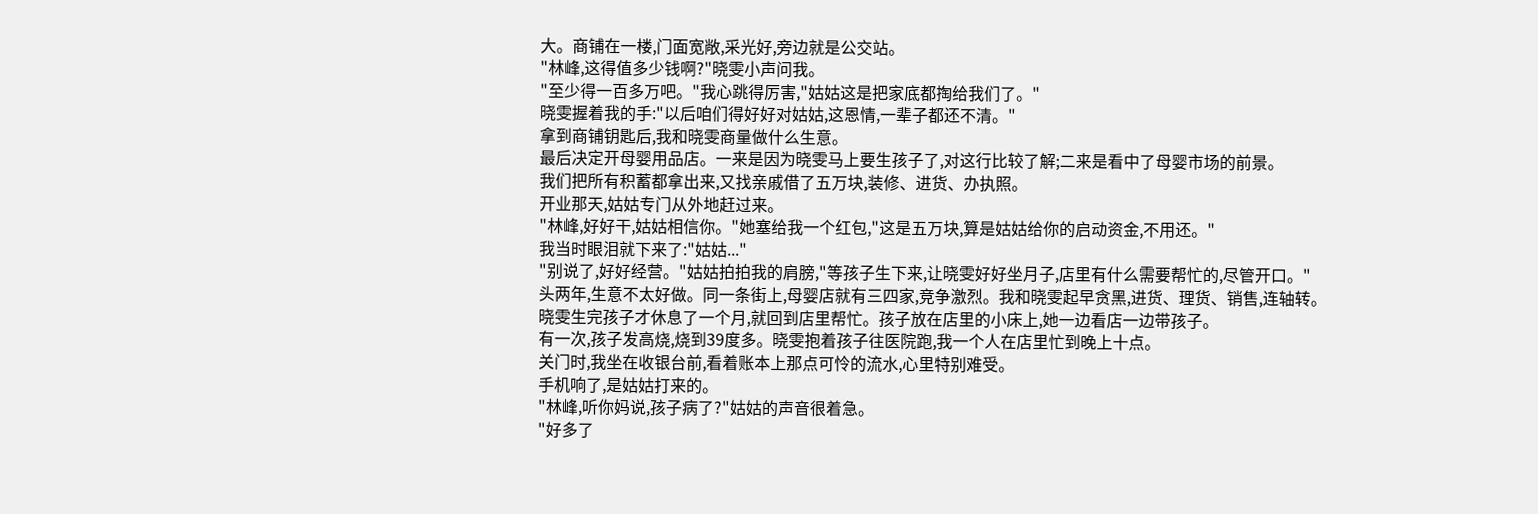大。商铺在一楼,门面宽敞,采光好,旁边就是公交站。
"林峰,这得值多少钱啊?"晓雯小声问我。
"至少得一百多万吧。"我心跳得厉害,"姑姑这是把家底都掏给我们了。"
晓雯握着我的手:"以后咱们得好好对姑姑,这恩情,一辈子都还不清。"
拿到商铺钥匙后,我和晓雯商量做什么生意。
最后决定开母婴用品店。一来是因为晓雯马上要生孩子了,对这行比较了解;二来是看中了母婴市场的前景。
我们把所有积蓄都拿出来,又找亲戚借了五万块,装修、进货、办执照。
开业那天,姑姑专门从外地赶过来。
"林峰,好好干,姑姑相信你。"她塞给我一个红包,"这是五万块,算是姑姑给你的启动资金,不用还。"
我当时眼泪就下来了:"姑姑..."
"别说了,好好经营。"姑姑拍拍我的肩膀,"等孩子生下来,让晓雯好好坐月子,店里有什么需要帮忙的,尽管开口。"
头两年,生意不太好做。同一条街上,母婴店就有三四家,竞争激烈。我和晓雯起早贪黑,进货、理货、销售,连轴转。
晓雯生完孩子才休息了一个月,就回到店里帮忙。孩子放在店里的小床上,她一边看店一边带孩子。
有一次,孩子发高烧,烧到39度多。晓雯抱着孩子往医院跑,我一个人在店里忙到晚上十点。
关门时,我坐在收银台前,看着账本上那点可怜的流水,心里特别难受。
手机响了,是姑姑打来的。
"林峰,听你妈说,孩子病了?"姑姑的声音很着急。
"好多了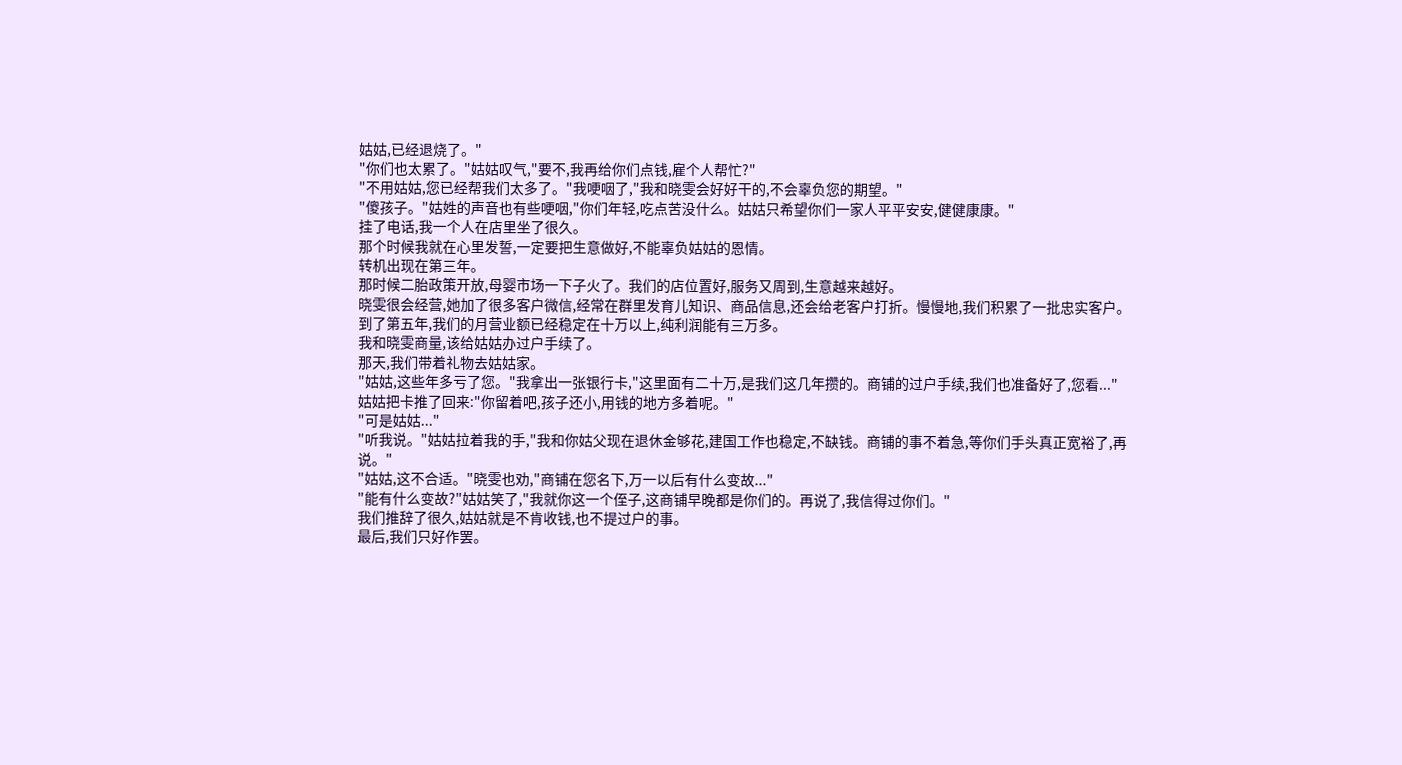姑姑,已经退烧了。"
"你们也太累了。"姑姑叹气,"要不,我再给你们点钱,雇个人帮忙?"
"不用姑姑,您已经帮我们太多了。"我哽咽了,"我和晓雯会好好干的,不会辜负您的期望。"
"傻孩子。"姑姓的声音也有些哽咽,"你们年轻,吃点苦没什么。姑姑只希望你们一家人平平安安,健健康康。"
挂了电话,我一个人在店里坐了很久。
那个时候我就在心里发誓,一定要把生意做好,不能辜负姑姑的恩情。
转机出现在第三年。
那时候二胎政策开放,母婴市场一下子火了。我们的店位置好,服务又周到,生意越来越好。
晓雯很会经营,她加了很多客户微信,经常在群里发育儿知识、商品信息,还会给老客户打折。慢慢地,我们积累了一批忠实客户。
到了第五年,我们的月营业额已经稳定在十万以上,纯利润能有三万多。
我和晓雯商量,该给姑姑办过户手续了。
那天,我们带着礼物去姑姑家。
"姑姑,这些年多亏了您。"我拿出一张银行卡,"这里面有二十万,是我们这几年攒的。商铺的过户手续,我们也准备好了,您看..."
姑姑把卡推了回来:"你留着吧,孩子还小,用钱的地方多着呢。"
"可是姑姑..."
"听我说。"姑姑拉着我的手,"我和你姑父现在退休金够花,建国工作也稳定,不缺钱。商铺的事不着急,等你们手头真正宽裕了,再说。"
"姑姑,这不合适。"晓雯也劝,"商铺在您名下,万一以后有什么变故..."
"能有什么变故?"姑姑笑了,"我就你这一个侄子,这商铺早晚都是你们的。再说了,我信得过你们。"
我们推辞了很久,姑姑就是不肯收钱,也不提过户的事。
最后,我们只好作罢。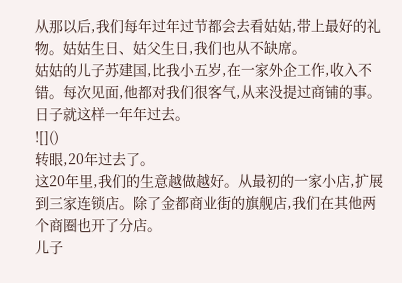从那以后,我们每年过年过节都会去看姑姑,带上最好的礼物。姑姑生日、姑父生日,我们也从不缺席。
姑姑的儿子苏建国,比我小五岁,在一家外企工作,收入不错。每次见面,他都对我们很客气,从来没提过商铺的事。
日子就这样一年年过去。
![]()
转眼,20年过去了。
这20年里,我们的生意越做越好。从最初的一家小店,扩展到三家连锁店。除了金都商业街的旗舰店,我们在其他两个商圈也开了分店。
儿子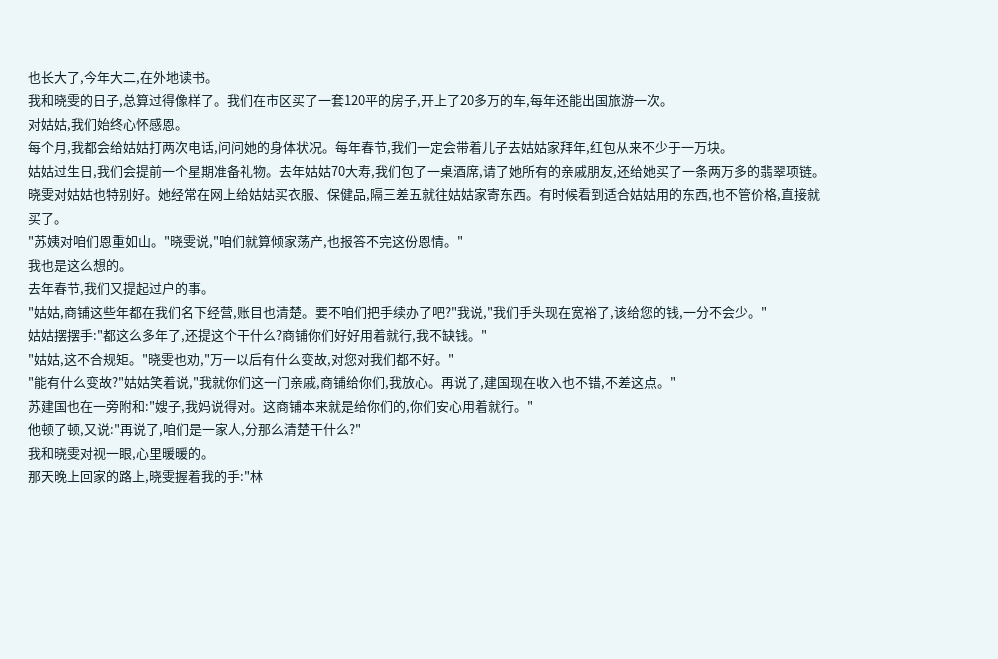也长大了,今年大二,在外地读书。
我和晓雯的日子,总算过得像样了。我们在市区买了一套120平的房子,开上了20多万的车,每年还能出国旅游一次。
对姑姑,我们始终心怀感恩。
每个月,我都会给姑姑打两次电话,问问她的身体状况。每年春节,我们一定会带着儿子去姑姑家拜年,红包从来不少于一万块。
姑姑过生日,我们会提前一个星期准备礼物。去年姑姑70大寿,我们包了一桌酒席,请了她所有的亲戚朋友,还给她买了一条两万多的翡翠项链。
晓雯对姑姑也特别好。她经常在网上给姑姑买衣服、保健品,隔三差五就往姑姑家寄东西。有时候看到适合姑姑用的东西,也不管价格,直接就买了。
"苏姨对咱们恩重如山。"晓雯说,"咱们就算倾家荡产,也报答不完这份恩情。"
我也是这么想的。
去年春节,我们又提起过户的事。
"姑姑,商铺这些年都在我们名下经营,账目也清楚。要不咱们把手续办了吧?"我说,"我们手头现在宽裕了,该给您的钱,一分不会少。"
姑姑摆摆手:"都这么多年了,还提这个干什么?商铺你们好好用着就行,我不缺钱。"
"姑姑,这不合规矩。"晓雯也劝,"万一以后有什么变故,对您对我们都不好。"
"能有什么变故?"姑姑笑着说,"我就你们这一门亲戚,商铺给你们,我放心。再说了,建国现在收入也不错,不差这点。"
苏建国也在一旁附和:"嫂子,我妈说得对。这商铺本来就是给你们的,你们安心用着就行。"
他顿了顿,又说:"再说了,咱们是一家人,分那么清楚干什么?"
我和晓雯对视一眼,心里暖暖的。
那天晚上回家的路上,晓雯握着我的手:"林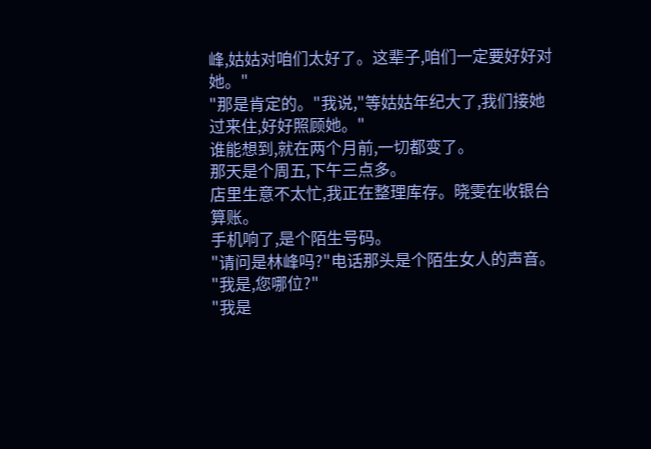峰,姑姑对咱们太好了。这辈子,咱们一定要好好对她。"
"那是肯定的。"我说,"等姑姑年纪大了,我们接她过来住,好好照顾她。"
谁能想到,就在两个月前,一切都变了。
那天是个周五,下午三点多。
店里生意不太忙,我正在整理库存。晓雯在收银台算账。
手机响了,是个陌生号码。
"请问是林峰吗?"电话那头是个陌生女人的声音。
"我是,您哪位?"
"我是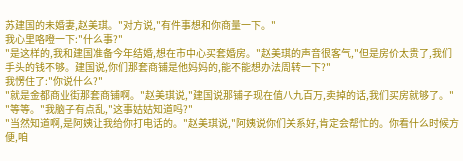苏建国的未婚妻,赵美琪。"对方说,"有件事想和你商量一下。"
我心里咯噔一下:"什么事?"
"是这样的,我和建国准备今年结婚,想在市中心买套婚房。"赵美琪的声音很客气,"但是房价太贵了,我们手头的钱不够。建国说,你们那套商铺是他妈妈的,能不能想办法周转一下?"
我愣住了:"你说什么?"
"就是金都商业街那套商铺啊。"赵美琪说,"建国说那铺子现在值八九百万,卖掉的话,我们买房就够了。"
"等等。"我脑子有点乱,"这事姑姑知道吗?"
"当然知道啊,是阿姨让我给你打电话的。"赵美琪说,"阿姨说你们关系好,肯定会帮忙的。你看什么时候方便,咱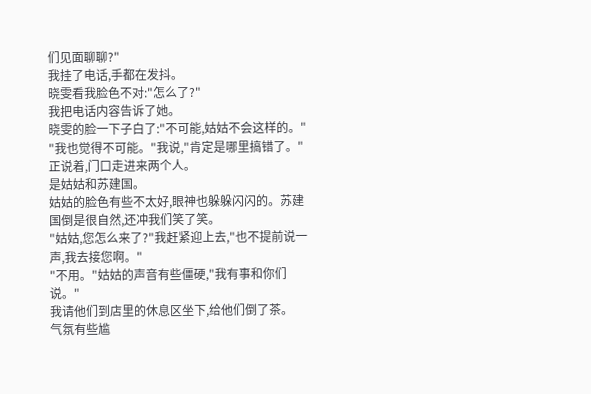们见面聊聊?"
我挂了电话,手都在发抖。
晓雯看我脸色不对:"怎么了?"
我把电话内容告诉了她。
晓雯的脸一下子白了:"不可能,姑姑不会这样的。"
"我也觉得不可能。"我说,"肯定是哪里搞错了。"
正说着,门口走进来两个人。
是姑姑和苏建国。
姑姑的脸色有些不太好,眼神也躲躲闪闪的。苏建国倒是很自然,还冲我们笑了笑。
"姑姑,您怎么来了?"我赶紧迎上去,"也不提前说一声,我去接您啊。"
"不用。"姑姑的声音有些僵硬,"我有事和你们说。"
我请他们到店里的休息区坐下,给他们倒了茶。
气氛有些尴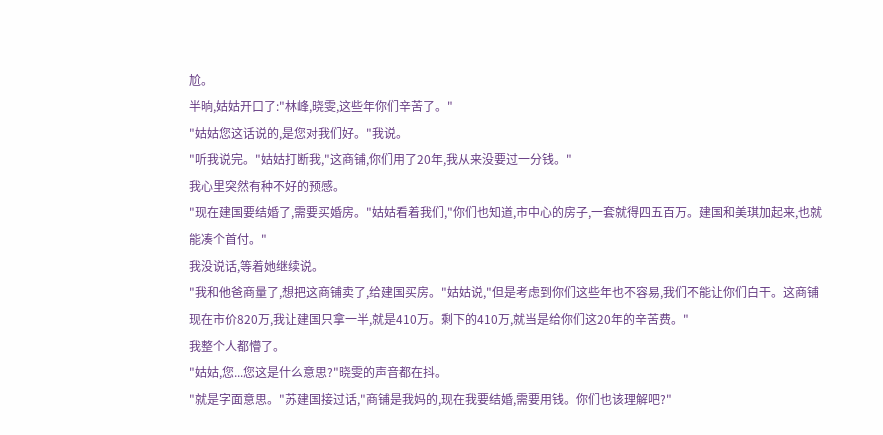尬。
半晌,姑姑开口了:"林峰,晓雯,这些年你们辛苦了。"
"姑姑您这话说的,是您对我们好。"我说。
"听我说完。"姑姑打断我,"这商铺,你们用了20年,我从来没要过一分钱。"
我心里突然有种不好的预感。
"现在建国要结婚了,需要买婚房。"姑姑看着我们,"你们也知道,市中心的房子,一套就得四五百万。建国和美琪加起来,也就能凑个首付。"
我没说话,等着她继续说。
"我和他爸商量了,想把这商铺卖了,给建国买房。"姑姑说,"但是考虑到你们这些年也不容易,我们不能让你们白干。这商铺现在市价820万,我让建国只拿一半,就是410万。剩下的410万,就当是给你们这20年的辛苦费。"
我整个人都懵了。
"姑姑,您...您这是什么意思?"晓雯的声音都在抖。
"就是字面意思。"苏建国接过话,"商铺是我妈的,现在我要结婚,需要用钱。你们也该理解吧?"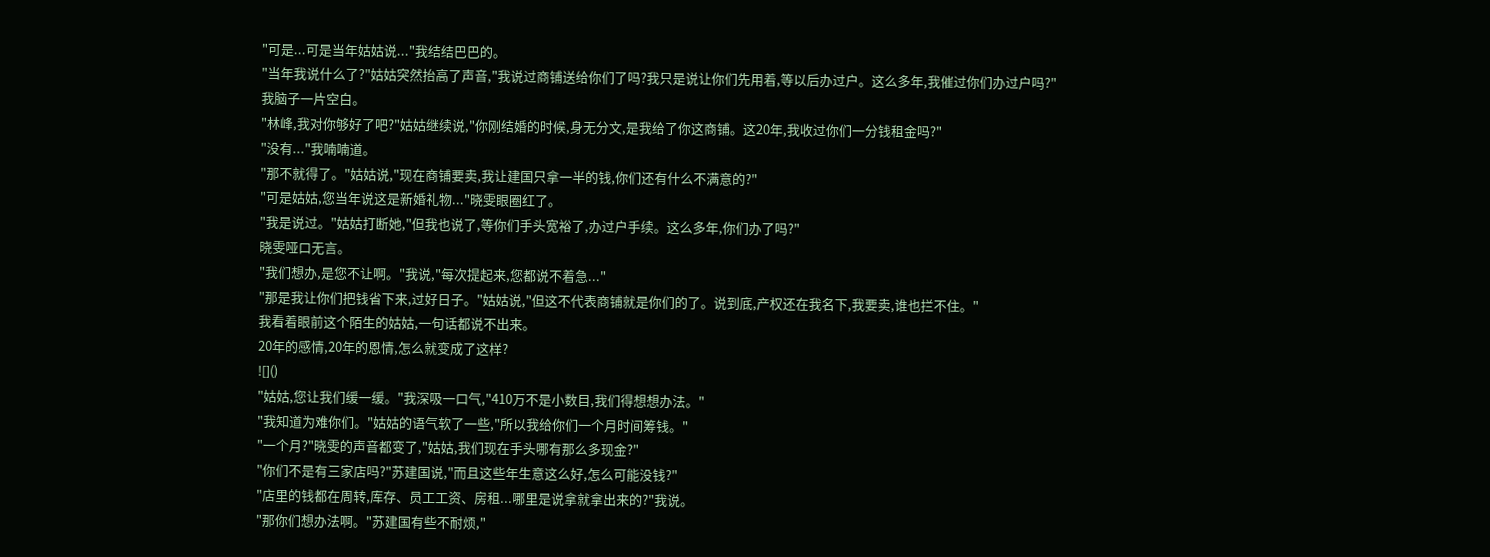"可是...可是当年姑姑说..."我结结巴巴的。
"当年我说什么了?"姑姑突然抬高了声音,"我说过商铺送给你们了吗?我只是说让你们先用着,等以后办过户。这么多年,我催过你们办过户吗?"
我脑子一片空白。
"林峰,我对你够好了吧?"姑姑继续说,"你刚结婚的时候,身无分文,是我给了你这商铺。这20年,我收过你们一分钱租金吗?"
"没有..."我喃喃道。
"那不就得了。"姑姑说,"现在商铺要卖,我让建国只拿一半的钱,你们还有什么不满意的?"
"可是姑姑,您当年说这是新婚礼物..."晓雯眼圈红了。
"我是说过。"姑姑打断她,"但我也说了,等你们手头宽裕了,办过户手续。这么多年,你们办了吗?"
晓雯哑口无言。
"我们想办,是您不让啊。"我说,"每次提起来,您都说不着急..."
"那是我让你们把钱省下来,过好日子。"姑姑说,"但这不代表商铺就是你们的了。说到底,产权还在我名下,我要卖,谁也拦不住。"
我看着眼前这个陌生的姑姑,一句话都说不出来。
20年的感情,20年的恩情,怎么就变成了这样?
![]()
"姑姑,您让我们缓一缓。"我深吸一口气,"410万不是小数目,我们得想想办法。"
"我知道为难你们。"姑姑的语气软了一些,"所以我给你们一个月时间筹钱。"
"一个月?"晓雯的声音都变了,"姑姑,我们现在手头哪有那么多现金?"
"你们不是有三家店吗?"苏建国说,"而且这些年生意这么好,怎么可能没钱?"
"店里的钱都在周转,库存、员工工资、房租...哪里是说拿就拿出来的?"我说。
"那你们想办法啊。"苏建国有些不耐烦,"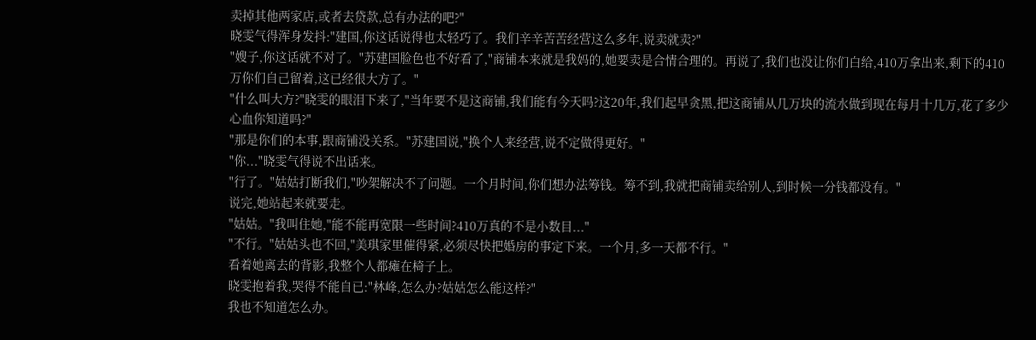卖掉其他两家店,或者去贷款,总有办法的吧?"
晓雯气得浑身发抖:"建国,你这话说得也太轻巧了。我们辛辛苦苦经营这么多年,说卖就卖?"
"嫂子,你这话就不对了。"苏建国脸色也不好看了,"商铺本来就是我妈的,她要卖是合情合理的。再说了,我们也没让你们白给,410万拿出来,剩下的410万你们自己留着,这已经很大方了。"
"什么叫大方?"晓雯的眼泪下来了,"当年要不是这商铺,我们能有今天吗?这20年,我们起早贪黑,把这商铺从几万块的流水做到现在每月十几万,花了多少心血你知道吗?"
"那是你们的本事,跟商铺没关系。"苏建国说,"换个人来经营,说不定做得更好。"
"你..."晓雯气得说不出话来。
"行了。"姑姑打断我们,"吵架解决不了问题。一个月时间,你们想办法筹钱。筹不到,我就把商铺卖给别人,到时候一分钱都没有。"
说完,她站起来就要走。
"姑姑。"我叫住她,"能不能再宽限一些时间?410万真的不是小数目..."
"不行。"姑姑头也不回,"美琪家里催得紧,必须尽快把婚房的事定下来。一个月,多一天都不行。"
看着她离去的背影,我整个人都瘫在椅子上。
晓雯抱着我,哭得不能自已:"林峰,怎么办?姑姑怎么能这样?"
我也不知道怎么办。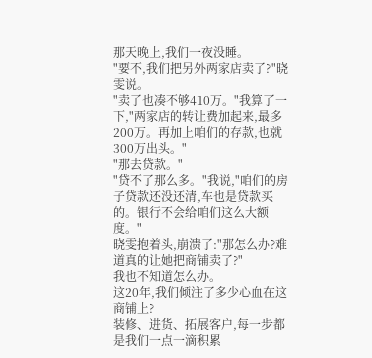那天晚上,我们一夜没睡。
"要不,我们把另外两家店卖了?"晓雯说。
"卖了也凑不够410万。"我算了一下,"两家店的转让费加起来,最多200万。再加上咱们的存款,也就300万出头。"
"那去贷款。"
"贷不了那么多。"我说,"咱们的房子贷款还没还清,车也是贷款买的。银行不会给咱们这么大额度。"
晓雯抱着头,崩溃了:"那怎么办?难道真的让她把商铺卖了?"
我也不知道怎么办。
这20年,我们倾注了多少心血在这商铺上?
装修、进货、拓展客户,每一步都是我们一点一滴积累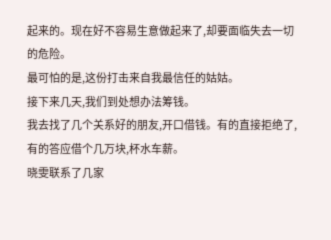起来的。现在好不容易生意做起来了,却要面临失去一切的危险。
最可怕的是,这份打击来自我最信任的姑姑。
接下来几天,我们到处想办法筹钱。
我去找了几个关系好的朋友,开口借钱。有的直接拒绝了,有的答应借个几万块,杯水车薪。
晓雯联系了几家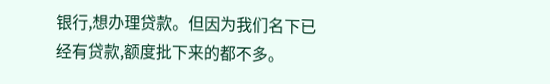银行,想办理贷款。但因为我们名下已经有贷款,额度批下来的都不多。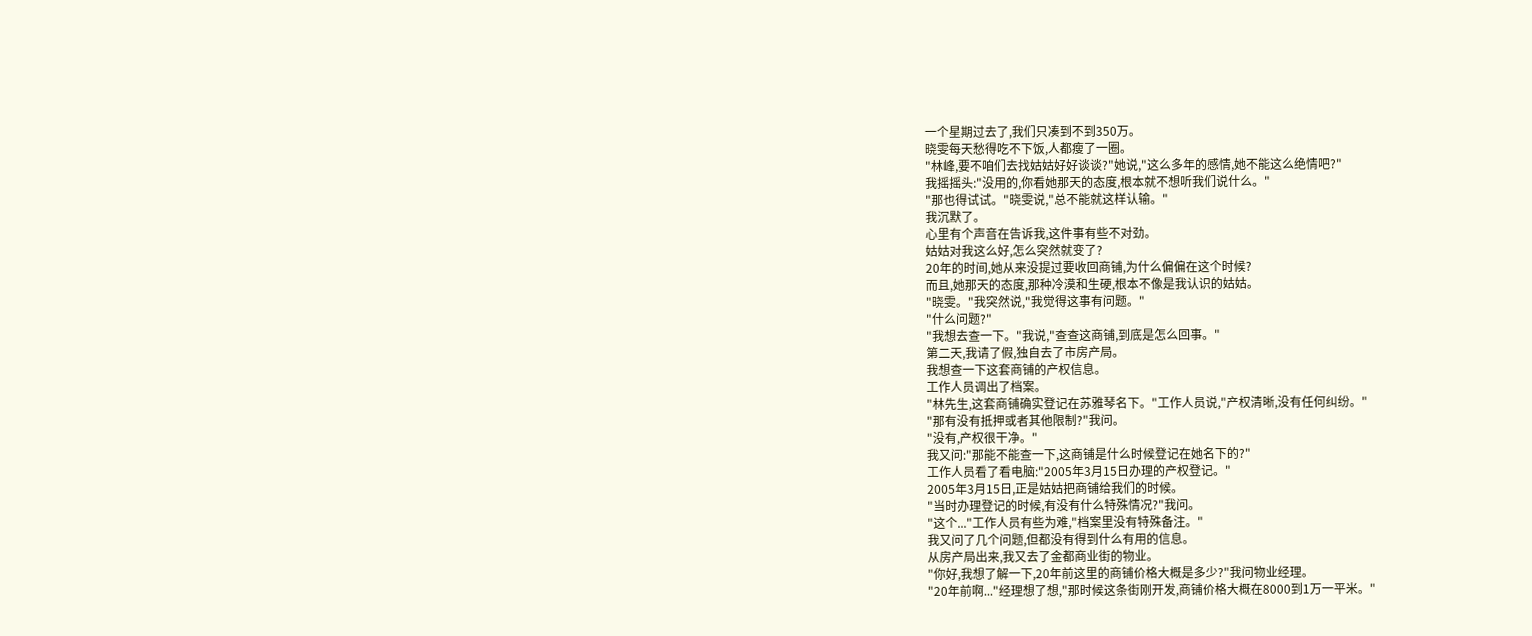一个星期过去了,我们只凑到不到350万。
晓雯每天愁得吃不下饭,人都瘦了一圈。
"林峰,要不咱们去找姑姑好好谈谈?"她说,"这么多年的感情,她不能这么绝情吧?"
我摇摇头:"没用的,你看她那天的态度,根本就不想听我们说什么。"
"那也得试试。"晓雯说,"总不能就这样认输。"
我沉默了。
心里有个声音在告诉我,这件事有些不对劲。
姑姑对我这么好,怎么突然就变了?
20年的时间,她从来没提过要收回商铺,为什么偏偏在这个时候?
而且,她那天的态度,那种冷漠和生硬,根本不像是我认识的姑姑。
"晓雯。"我突然说,"我觉得这事有问题。"
"什么问题?"
"我想去查一下。"我说,"查查这商铺,到底是怎么回事。"
第二天,我请了假,独自去了市房产局。
我想查一下这套商铺的产权信息。
工作人员调出了档案。
"林先生,这套商铺确实登记在苏雅琴名下。"工作人员说,"产权清晰,没有任何纠纷。"
"那有没有抵押或者其他限制?"我问。
"没有,产权很干净。"
我又问:"那能不能查一下,这商铺是什么时候登记在她名下的?"
工作人员看了看电脑:"2005年3月15日办理的产权登记。"
2005年3月15日,正是姑姑把商铺给我们的时候。
"当时办理登记的时候,有没有什么特殊情况?"我问。
"这个..."工作人员有些为难,"档案里没有特殊备注。"
我又问了几个问题,但都没有得到什么有用的信息。
从房产局出来,我又去了金都商业街的物业。
"你好,我想了解一下,20年前这里的商铺价格大概是多少?"我问物业经理。
"20年前啊..."经理想了想,"那时候这条街刚开发,商铺价格大概在8000到1万一平米。"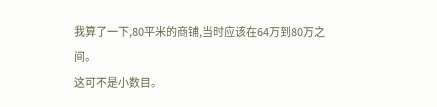我算了一下,80平米的商铺,当时应该在64万到80万之间。
这可不是小数目。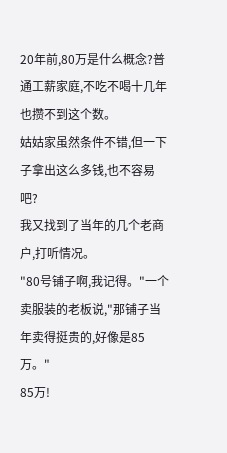20年前,80万是什么概念?普通工薪家庭,不吃不喝十几年也攒不到这个数。
姑姑家虽然条件不错,但一下子拿出这么多钱,也不容易吧?
我又找到了当年的几个老商户,打听情况。
"80号铺子啊,我记得。"一个卖服装的老板说,"那铺子当年卖得挺贵的,好像是85万。"
85万!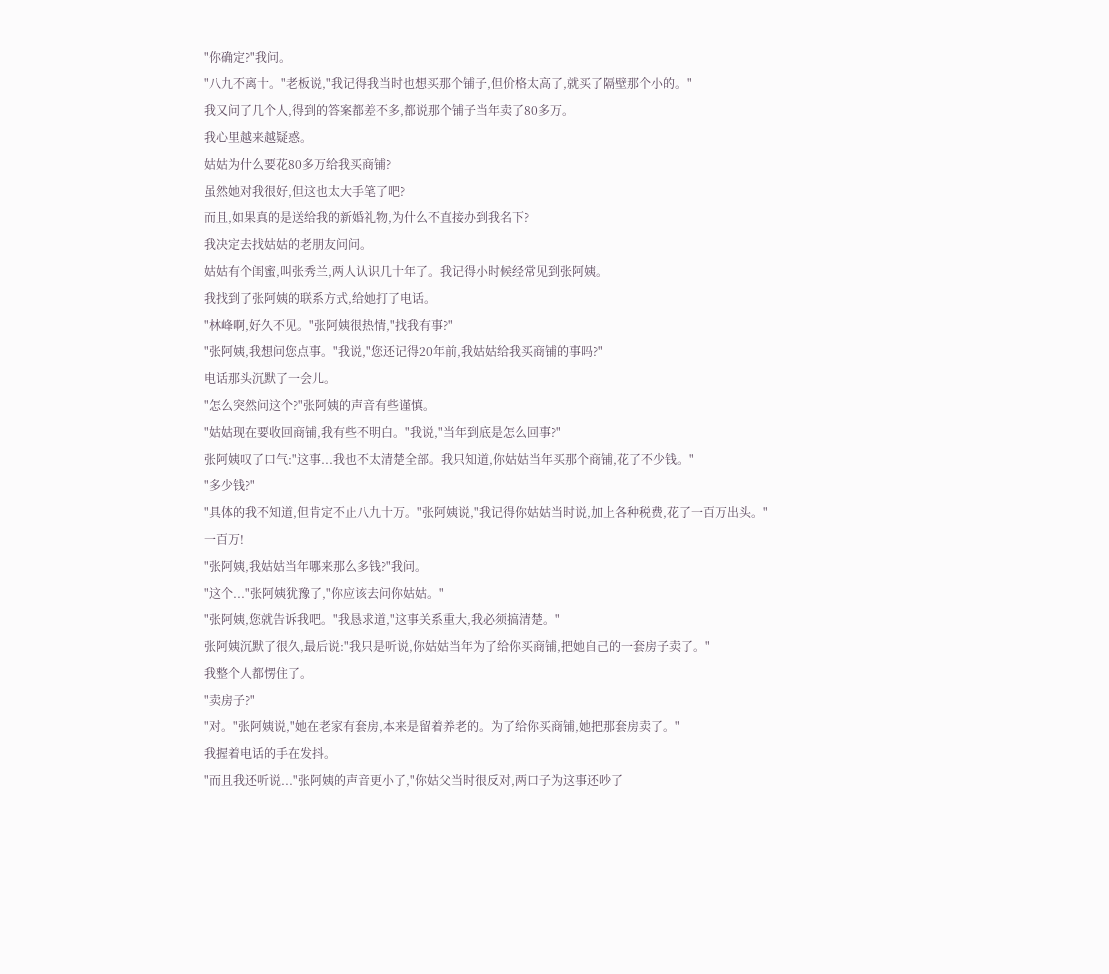"你确定?"我问。
"八九不离十。"老板说,"我记得我当时也想买那个铺子,但价格太高了,就买了隔壁那个小的。"
我又问了几个人,得到的答案都差不多,都说那个铺子当年卖了80多万。
我心里越来越疑惑。
姑姑为什么要花80多万给我买商铺?
虽然她对我很好,但这也太大手笔了吧?
而且,如果真的是送给我的新婚礼物,为什么不直接办到我名下?
我决定去找姑姑的老朋友问问。
姑姑有个闺蜜,叫张秀兰,两人认识几十年了。我记得小时候经常见到张阿姨。
我找到了张阿姨的联系方式,给她打了电话。
"林峰啊,好久不见。"张阿姨很热情,"找我有事?"
"张阿姨,我想问您点事。"我说,"您还记得20年前,我姑姑给我买商铺的事吗?"
电话那头沉默了一会儿。
"怎么突然问这个?"张阿姨的声音有些谨慎。
"姑姑现在要收回商铺,我有些不明白。"我说,"当年到底是怎么回事?"
张阿姨叹了口气:"这事...我也不太清楚全部。我只知道,你姑姑当年买那个商铺,花了不少钱。"
"多少钱?"
"具体的我不知道,但肯定不止八九十万。"张阿姨说,"我记得你姑姑当时说,加上各种税费,花了一百万出头。"
一百万!
"张阿姨,我姑姑当年哪来那么多钱?"我问。
"这个..."张阿姨犹豫了,"你应该去问你姑姑。"
"张阿姨,您就告诉我吧。"我恳求道,"这事关系重大,我必须搞清楚。"
张阿姨沉默了很久,最后说:"我只是听说,你姑姑当年为了给你买商铺,把她自己的一套房子卖了。"
我整个人都愣住了。
"卖房子?"
"对。"张阿姨说,"她在老家有套房,本来是留着养老的。为了给你买商铺,她把那套房卖了。"
我握着电话的手在发抖。
"而且我还听说..."张阿姨的声音更小了,"你姑父当时很反对,两口子为这事还吵了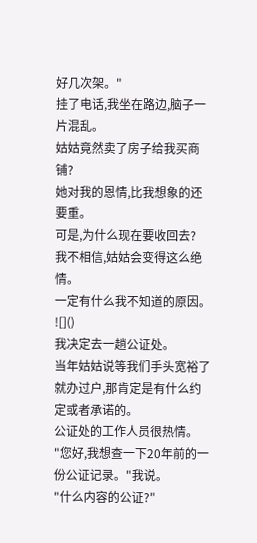好几次架。"
挂了电话,我坐在路边,脑子一片混乱。
姑姑竟然卖了房子给我买商铺?
她对我的恩情,比我想象的还要重。
可是,为什么现在要收回去?
我不相信,姑姑会变得这么绝情。
一定有什么我不知道的原因。
![]()
我决定去一趟公证处。
当年姑姑说等我们手头宽裕了就办过户,那肯定是有什么约定或者承诺的。
公证处的工作人员很热情。
"您好,我想查一下20年前的一份公证记录。"我说。
"什么内容的公证?"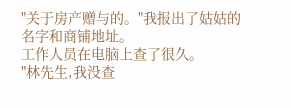"关于房产赠与的。"我报出了姑姑的名字和商铺地址。
工作人员在电脑上查了很久。
"林先生,我没查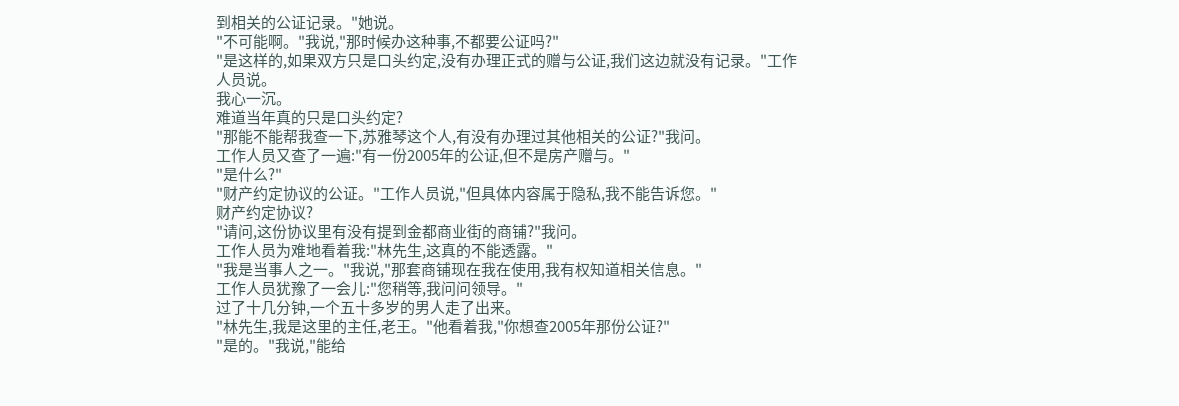到相关的公证记录。"她说。
"不可能啊。"我说,"那时候办这种事,不都要公证吗?"
"是这样的,如果双方只是口头约定,没有办理正式的赠与公证,我们这边就没有记录。"工作人员说。
我心一沉。
难道当年真的只是口头约定?
"那能不能帮我查一下,苏雅琴这个人,有没有办理过其他相关的公证?"我问。
工作人员又查了一遍:"有一份2005年的公证,但不是房产赠与。"
"是什么?"
"财产约定协议的公证。"工作人员说,"但具体内容属于隐私,我不能告诉您。"
财产约定协议?
"请问,这份协议里有没有提到金都商业街的商铺?"我问。
工作人员为难地看着我:"林先生,这真的不能透露。"
"我是当事人之一。"我说,"那套商铺现在我在使用,我有权知道相关信息。"
工作人员犹豫了一会儿:"您稍等,我问问领导。"
过了十几分钟,一个五十多岁的男人走了出来。
"林先生,我是这里的主任,老王。"他看着我,"你想查2005年那份公证?"
"是的。"我说,"能给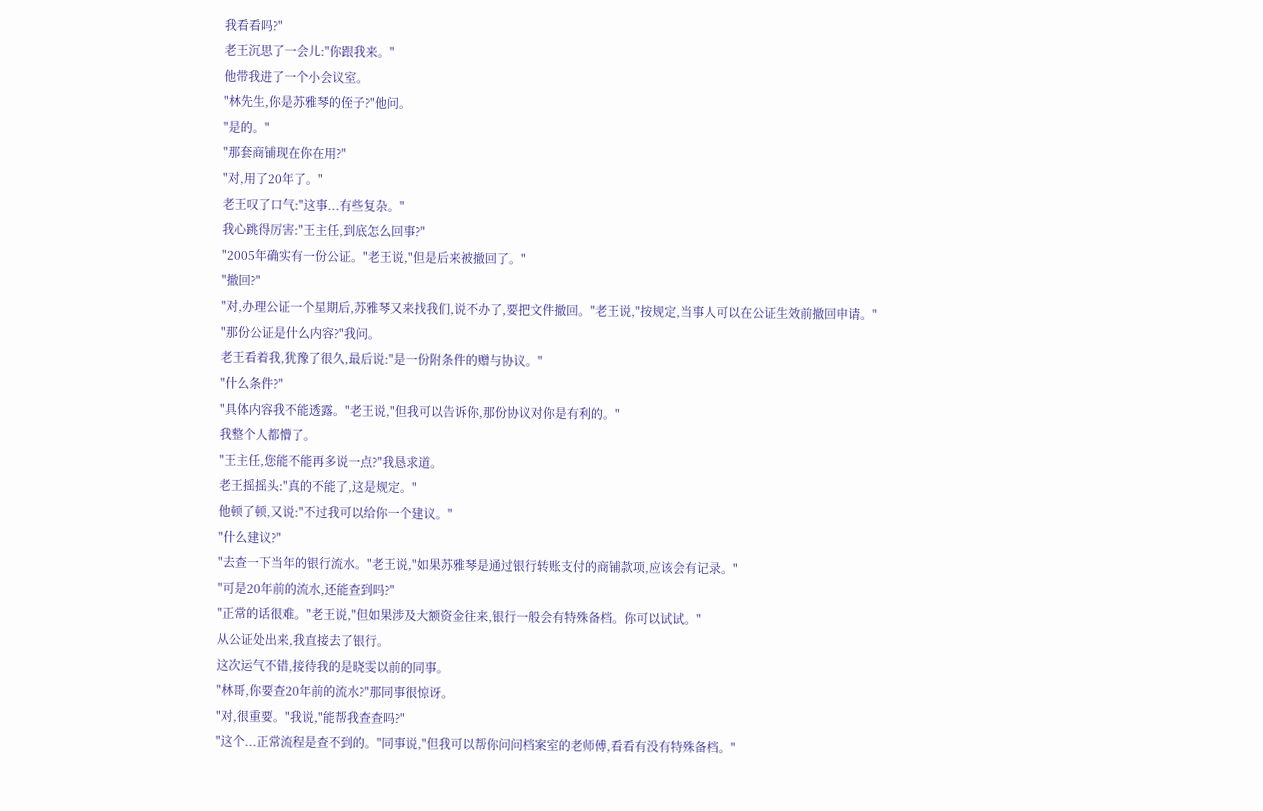我看看吗?"
老王沉思了一会儿:"你跟我来。"
他带我进了一个小会议室。
"林先生,你是苏雅琴的侄子?"他问。
"是的。"
"那套商铺现在你在用?"
"对,用了20年了。"
老王叹了口气:"这事...有些复杂。"
我心跳得厉害:"王主任,到底怎么回事?"
"2005年确实有一份公证。"老王说,"但是后来被撤回了。"
"撤回?"
"对,办理公证一个星期后,苏雅琴又来找我们,说不办了,要把文件撤回。"老王说,"按规定,当事人可以在公证生效前撤回申请。"
"那份公证是什么内容?"我问。
老王看着我,犹豫了很久,最后说:"是一份附条件的赠与协议。"
"什么条件?"
"具体内容我不能透露。"老王说,"但我可以告诉你,那份协议对你是有利的。"
我整个人都懵了。
"王主任,您能不能再多说一点?"我恳求道。
老王摇摇头:"真的不能了,这是规定。"
他顿了顿,又说:"不过我可以给你一个建议。"
"什么建议?"
"去查一下当年的银行流水。"老王说,"如果苏雅琴是通过银行转账支付的商铺款项,应该会有记录。"
"可是20年前的流水,还能查到吗?"
"正常的话很难。"老王说,"但如果涉及大额资金往来,银行一般会有特殊备档。你可以试试。"
从公证处出来,我直接去了银行。
这次运气不错,接待我的是晓雯以前的同事。
"林哥,你要查20年前的流水?"那同事很惊讶。
"对,很重要。"我说,"能帮我查查吗?"
"这个...正常流程是查不到的。"同事说,"但我可以帮你问问档案室的老师傅,看看有没有特殊备档。"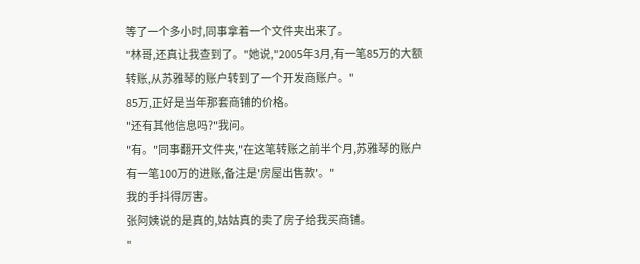等了一个多小时,同事拿着一个文件夹出来了。
"林哥,还真让我查到了。"她说,"2005年3月,有一笔85万的大额转账,从苏雅琴的账户转到了一个开发商账户。"
85万,正好是当年那套商铺的价格。
"还有其他信息吗?"我问。
"有。"同事翻开文件夹,"在这笔转账之前半个月,苏雅琴的账户有一笔100万的进账,备注是'房屋出售款'。"
我的手抖得厉害。
张阿姨说的是真的,姑姑真的卖了房子给我买商铺。
"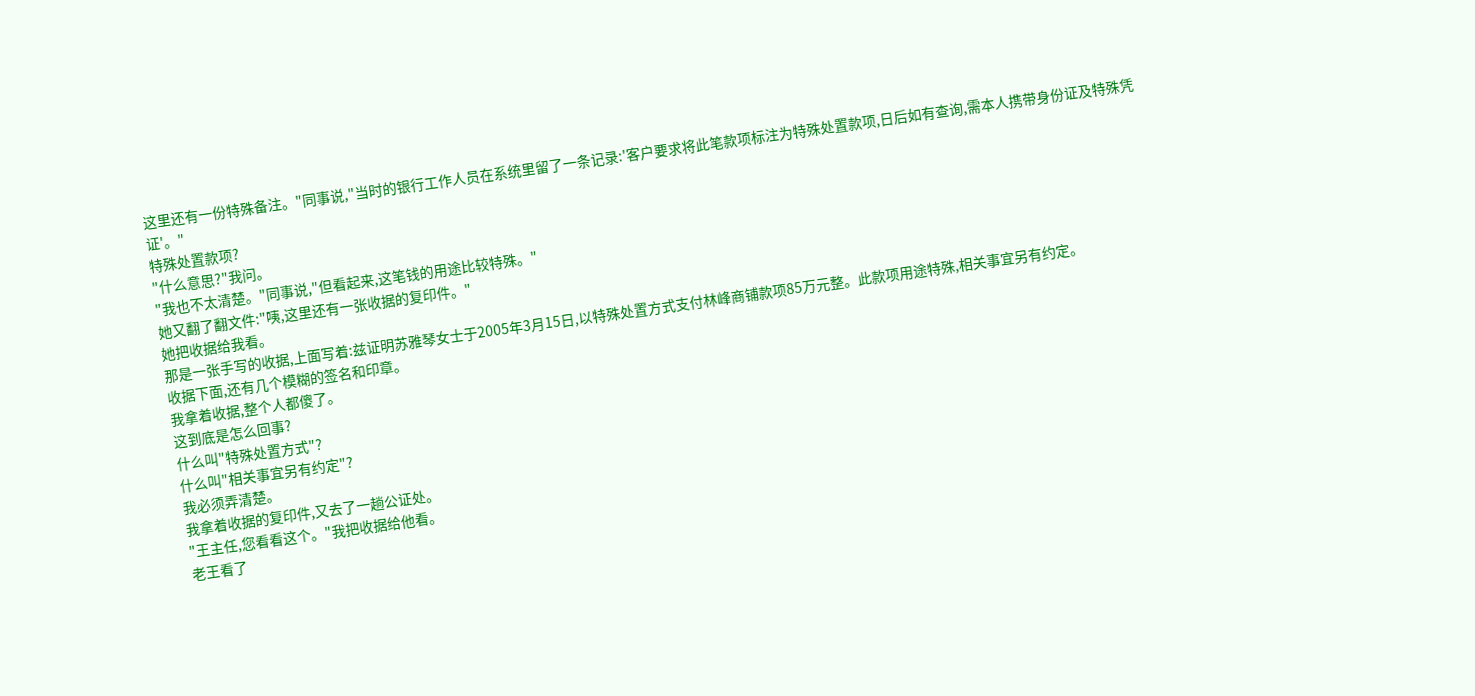这里还有一份特殊备注。"同事说,"当时的银行工作人员在系统里留了一条记录:'客户要求将此笔款项标注为特殊处置款项,日后如有查询,需本人携带身份证及特殊凭证'。"
特殊处置款项?
"什么意思?"我问。
"我也不太清楚。"同事说,"但看起来,这笔钱的用途比较特殊。"
她又翻了翻文件:"咦,这里还有一张收据的复印件。"
她把收据给我看。
那是一张手写的收据,上面写着:兹证明苏雅琴女士于2005年3月15日,以特殊处置方式支付林峰商铺款项85万元整。此款项用途特殊,相关事宜另有约定。
收据下面,还有几个模糊的签名和印章。
我拿着收据,整个人都傻了。
这到底是怎么回事?
什么叫"特殊处置方式"?
什么叫"相关事宜另有约定"?
我必须弄清楚。
我拿着收据的复印件,又去了一趟公证处。
"王主任,您看看这个。"我把收据给他看。
老王看了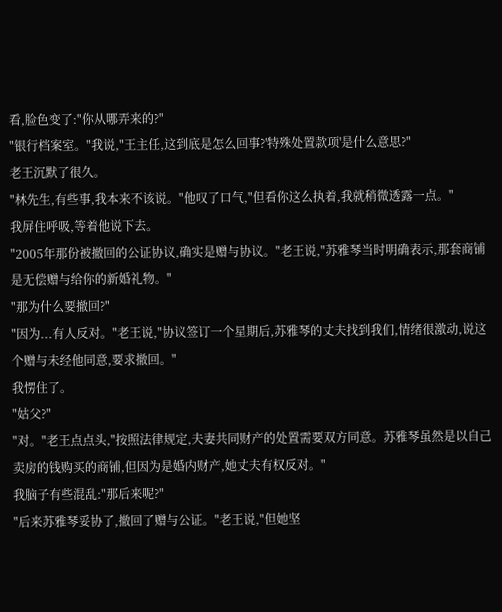看,脸色变了:"你从哪弄来的?"
"银行档案室。"我说,"王主任,这到底是怎么回事?'特殊处置款项'是什么意思?"
老王沉默了很久。
"林先生,有些事,我本来不该说。"他叹了口气,"但看你这么执着,我就稍微透露一点。"
我屏住呼吸,等着他说下去。
"2005年那份被撤回的公证协议,确实是赠与协议。"老王说,"苏雅琴当时明确表示,那套商铺是无偿赠与给你的新婚礼物。"
"那为什么要撤回?"
"因为...有人反对。"老王说,"协议签订一个星期后,苏雅琴的丈夫找到我们,情绪很激动,说这个赠与未经他同意,要求撤回。"
我愣住了。
"姑父?"
"对。"老王点点头,"按照法律规定,夫妻共同财产的处置需要双方同意。苏雅琴虽然是以自己卖房的钱购买的商铺,但因为是婚内财产,她丈夫有权反对。"
我脑子有些混乱:"那后来呢?"
"后来苏雅琴妥协了,撤回了赠与公证。"老王说,"但她坚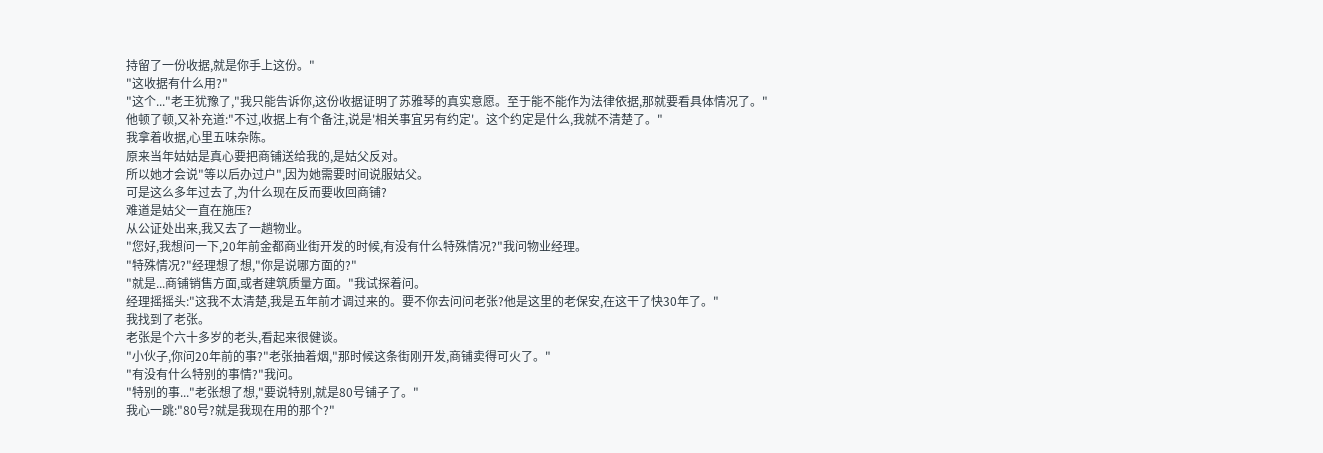持留了一份收据,就是你手上这份。"
"这收据有什么用?"
"这个..."老王犹豫了,"我只能告诉你,这份收据证明了苏雅琴的真实意愿。至于能不能作为法律依据,那就要看具体情况了。"
他顿了顿,又补充道:"不过,收据上有个备注,说是'相关事宜另有约定'。这个约定是什么,我就不清楚了。"
我拿着收据,心里五味杂陈。
原来当年姑姑是真心要把商铺送给我的,是姑父反对。
所以她才会说"等以后办过户",因为她需要时间说服姑父。
可是这么多年过去了,为什么现在反而要收回商铺?
难道是姑父一直在施压?
从公证处出来,我又去了一趟物业。
"您好,我想问一下,20年前金都商业街开发的时候,有没有什么特殊情况?"我问物业经理。
"特殊情况?"经理想了想,"你是说哪方面的?"
"就是...商铺销售方面,或者建筑质量方面。"我试探着问。
经理摇摇头:"这我不太清楚,我是五年前才调过来的。要不你去问问老张?他是这里的老保安,在这干了快30年了。"
我找到了老张。
老张是个六十多岁的老头,看起来很健谈。
"小伙子,你问20年前的事?"老张抽着烟,"那时候这条街刚开发,商铺卖得可火了。"
"有没有什么特别的事情?"我问。
"特别的事..."老张想了想,"要说特别,就是80号铺子了。"
我心一跳:"80号?就是我现在用的那个?"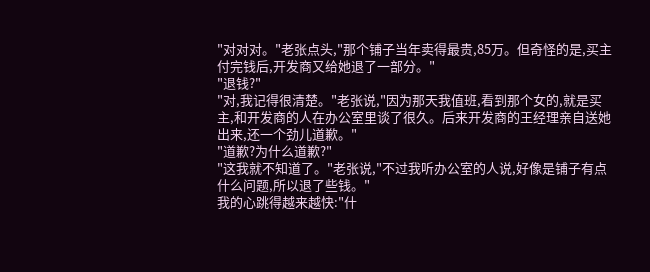"对对对。"老张点头,"那个铺子当年卖得最贵,85万。但奇怪的是,买主付完钱后,开发商又给她退了一部分。"
"退钱?"
"对,我记得很清楚。"老张说,"因为那天我值班,看到那个女的,就是买主,和开发商的人在办公室里谈了很久。后来开发商的王经理亲自送她出来,还一个劲儿道歉。"
"道歉?为什么道歉?"
"这我就不知道了。"老张说,"不过我听办公室的人说,好像是铺子有点什么问题,所以退了些钱。"
我的心跳得越来越快:"什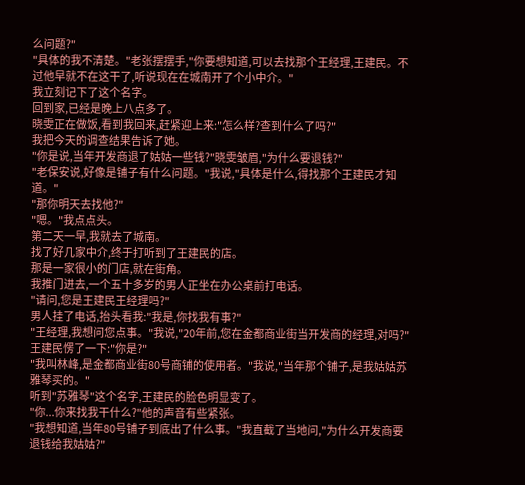么问题?"
"具体的我不清楚。"老张摆摆手,"你要想知道,可以去找那个王经理,王建民。不过他早就不在这干了,听说现在在城南开了个小中介。"
我立刻记下了这个名字。
回到家,已经是晚上八点多了。
晓雯正在做饭,看到我回来,赶紧迎上来:"怎么样?查到什么了吗?"
我把今天的调查结果告诉了她。
"你是说,当年开发商退了姑姑一些钱?"晓雯皱眉,"为什么要退钱?"
"老保安说,好像是铺子有什么问题。"我说,"具体是什么,得找那个王建民才知道。"
"那你明天去找他?"
"嗯。"我点点头。
第二天一早,我就去了城南。
找了好几家中介,终于打听到了王建民的店。
那是一家很小的门店,就在街角。
我推门进去,一个五十多岁的男人正坐在办公桌前打电话。
"请问,您是王建民王经理吗?"
男人挂了电话,抬头看我:"我是,你找我有事?"
"王经理,我想问您点事。"我说,"20年前,您在金都商业街当开发商的经理,对吗?"
王建民愣了一下:"你是?"
"我叫林峰,是金都商业街80号商铺的使用者。"我说,"当年那个铺子,是我姑姑苏雅琴买的。"
听到"苏雅琴"这个名字,王建民的脸色明显变了。
"你...你来找我干什么?"他的声音有些紧张。
"我想知道,当年80号铺子到底出了什么事。"我直截了当地问,"为什么开发商要退钱给我姑姑?"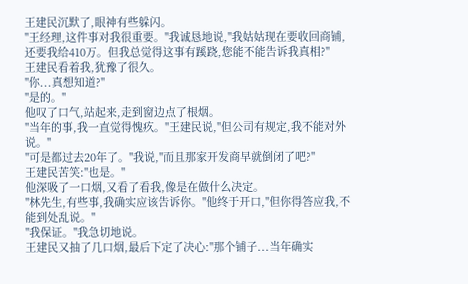王建民沉默了,眼神有些躲闪。
"王经理,这件事对我很重要。"我诚恳地说,"我姑姑现在要收回商铺,还要我给410万。但我总觉得这事有蹊跷,您能不能告诉我真相?"
王建民看着我,犹豫了很久。
"你...真想知道?"
"是的。"
他叹了口气,站起来,走到窗边点了根烟。
"当年的事,我一直觉得愧疚。"王建民说,"但公司有规定,我不能对外说。"
"可是都过去20年了。"我说,"而且那家开发商早就倒闭了吧?"
王建民苦笑:"也是。"
他深吸了一口烟,又看了看我,像是在做什么决定。
"林先生,有些事,我确实应该告诉你。"他终于开口,"但你得答应我,不能到处乱说。"
"我保证。"我急切地说。
王建民又抽了几口烟,最后下定了决心:"那个铺子...当年确实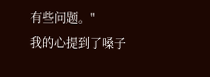有些问题。"
我的心提到了嗓子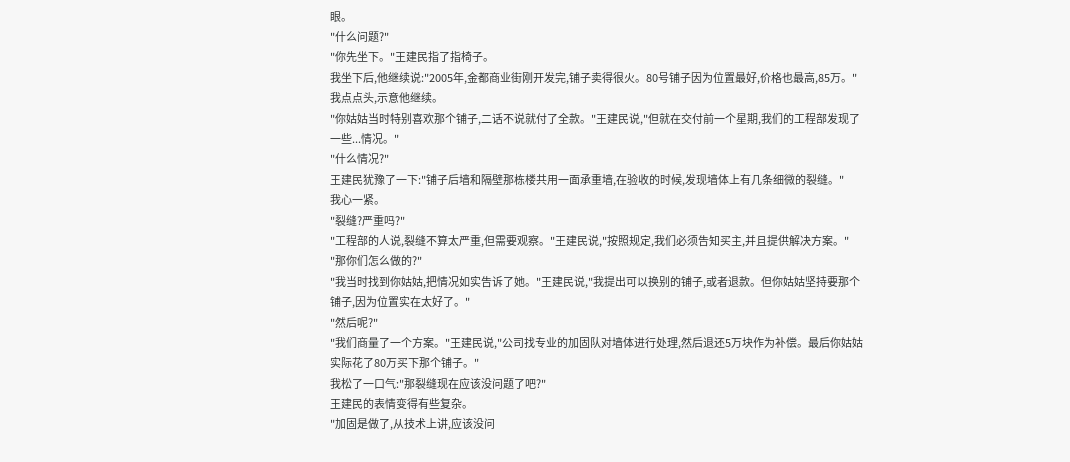眼。
"什么问题?"
"你先坐下。"王建民指了指椅子。
我坐下后,他继续说:"2005年,金都商业街刚开发完,铺子卖得很火。80号铺子因为位置最好,价格也最高,85万。"
我点点头,示意他继续。
"你姑姑当时特别喜欢那个铺子,二话不说就付了全款。"王建民说,"但就在交付前一个星期,我们的工程部发现了一些...情况。"
"什么情况?"
王建民犹豫了一下:"铺子后墙和隔壁那栋楼共用一面承重墙,在验收的时候,发现墙体上有几条细微的裂缝。"
我心一紧。
"裂缝?严重吗?"
"工程部的人说,裂缝不算太严重,但需要观察。"王建民说,"按照规定,我们必须告知买主,并且提供解决方案。"
"那你们怎么做的?"
"我当时找到你姑姑,把情况如实告诉了她。"王建民说,"我提出可以换别的铺子,或者退款。但你姑姑坚持要那个铺子,因为位置实在太好了。"
"然后呢?"
"我们商量了一个方案。"王建民说,"公司找专业的加固队对墙体进行处理,然后退还5万块作为补偿。最后你姑姑实际花了80万买下那个铺子。"
我松了一口气:"那裂缝现在应该没问题了吧?"
王建民的表情变得有些复杂。
"加固是做了,从技术上讲,应该没问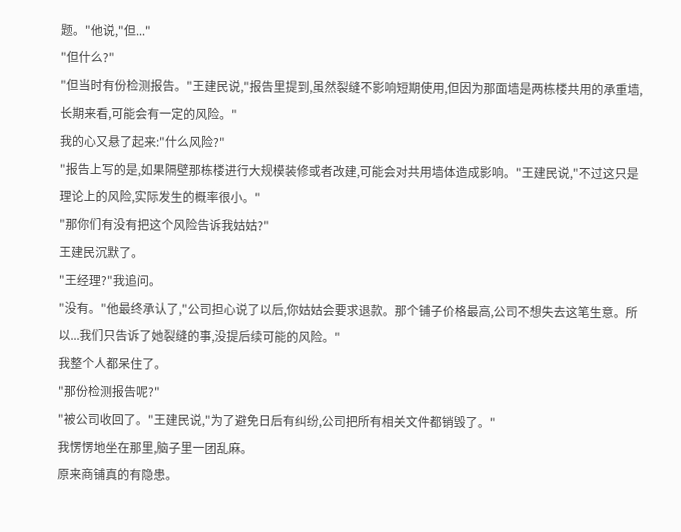题。"他说,"但..."
"但什么?"
"但当时有份检测报告。"王建民说,"报告里提到,虽然裂缝不影响短期使用,但因为那面墙是两栋楼共用的承重墙,长期来看,可能会有一定的风险。"
我的心又悬了起来:"什么风险?"
"报告上写的是,如果隔壁那栋楼进行大规模装修或者改建,可能会对共用墙体造成影响。"王建民说,"不过这只是理论上的风险,实际发生的概率很小。"
"那你们有没有把这个风险告诉我姑姑?"
王建民沉默了。
"王经理?"我追问。
"没有。"他最终承认了,"公司担心说了以后,你姑姑会要求退款。那个铺子价格最高,公司不想失去这笔生意。所以...我们只告诉了她裂缝的事,没提后续可能的风险。"
我整个人都呆住了。
"那份检测报告呢?"
"被公司收回了。"王建民说,"为了避免日后有纠纷,公司把所有相关文件都销毁了。"
我愣愣地坐在那里,脑子里一团乱麻。
原来商铺真的有隐患。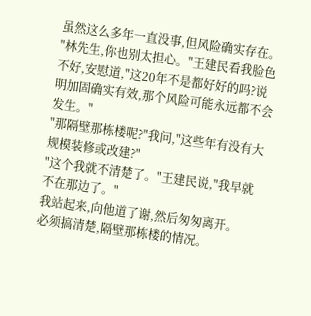虽然这么多年一直没事,但风险确实存在。
"林先生,你也别太担心。"王建民看我脸色不好,安慰道,"这20年不是都好好的吗?说明加固确实有效,那个风险可能永远都不会发生。"
"那隔壁那栋楼呢?"我问,"这些年有没有大规模装修或改建?"
"这个我就不清楚了。"王建民说,"我早就不在那边了。"
我站起来,向他道了谢,然后匆匆离开。
必须搞清楚,隔壁那栋楼的情况。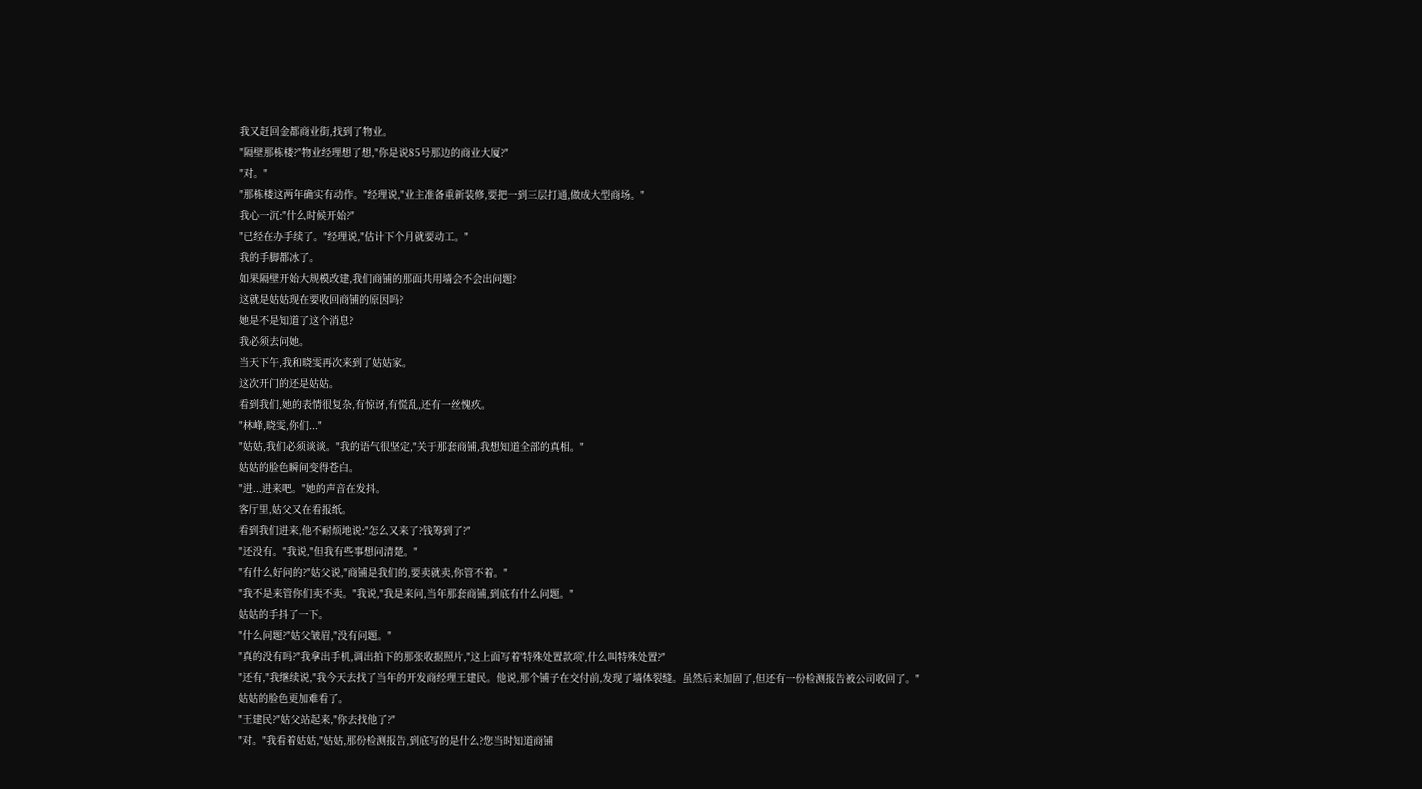我又赶回金都商业街,找到了物业。
"隔壁那栋楼?"物业经理想了想,"你是说85号那边的商业大厦?"
"对。"
"那栋楼这两年确实有动作。"经理说,"业主准备重新装修,要把一到三层打通,做成大型商场。"
我心一沉:"什么时候开始?"
"已经在办手续了。"经理说,"估计下个月就要动工。"
我的手脚都冰了。
如果隔壁开始大规模改建,我们商铺的那面共用墙会不会出问题?
这就是姑姑现在要收回商铺的原因吗?
她是不是知道了这个消息?
我必须去问她。
当天下午,我和晓雯再次来到了姑姑家。
这次开门的还是姑姑。
看到我们,她的表情很复杂,有惊讶,有慌乱,还有一丝愧疚。
"林峰,晓雯,你们..."
"姑姑,我们必须谈谈。"我的语气很坚定,"关于那套商铺,我想知道全部的真相。"
姑姑的脸色瞬间变得苍白。
"进...进来吧。"她的声音在发抖。
客厅里,姑父又在看报纸。
看到我们进来,他不耐烦地说:"怎么又来了?钱筹到了?"
"还没有。"我说,"但我有些事想问清楚。"
"有什么好问的?"姑父说,"商铺是我们的,要卖就卖,你管不着。"
"我不是来管你们卖不卖。"我说,"我是来问,当年那套商铺,到底有什么问题。"
姑姑的手抖了一下。
"什么问题?"姑父皱眉,"没有问题。"
"真的没有吗?"我拿出手机,调出拍下的那张收据照片,"这上面写着'特殊处置款项',什么叫特殊处置?"
"还有,"我继续说,"我今天去找了当年的开发商经理王建民。他说,那个铺子在交付前,发现了墙体裂缝。虽然后来加固了,但还有一份检测报告被公司收回了。"
姑姑的脸色更加难看了。
"王建民?"姑父站起来,"你去找他了?"
"对。"我看着姑姑,"姑姑,那份检测报告,到底写的是什么?您当时知道商铺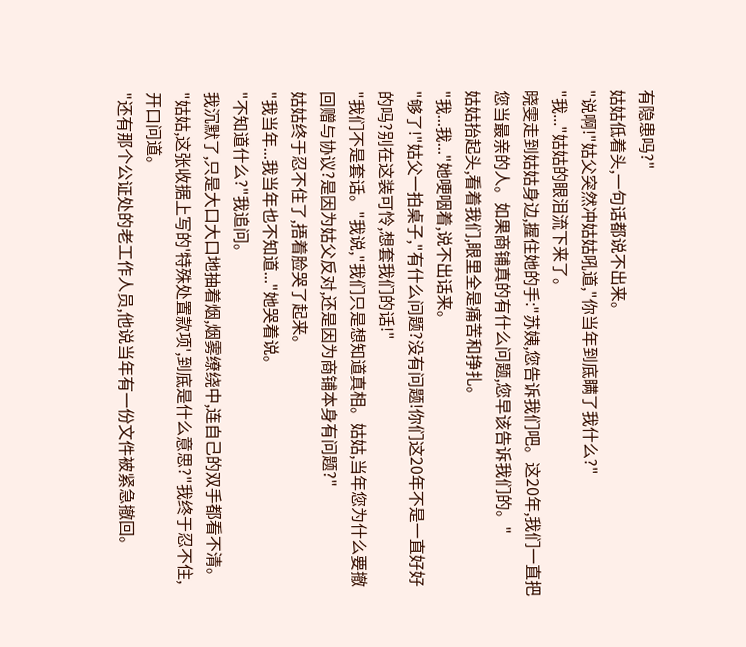有隐患吗?"
姑姑低着头,一句话都说不出来。
"说啊!"姑父突然冲姑姑吼道,"你当年到底瞒了我什么?"
"我..."姑姑的眼泪流下来了。
晓雯走到姑姑身边,握住她的手:"苏姨,您告诉我们吧。这20年,我们一直把您当最亲的人。如果商铺真的有什么问题,您早该告诉我们的。"
姑姑抬起头,看着我们,眼里全是痛苦和挣扎。
"我...我..."她哽咽着,说不出话来。
"够了!"姑父一拍桌子,"有什么问题?没有问题!你们这20年不是一直好好的吗?别在这装可怜,想套我们的话!"
"我们不是套话。"我说,"我们只是想知道真相。姑姑,当年您为什么要撤回赠与协议?是因为姑父反对,还是因为商铺本身有问题?"
姑姑终于忍不住了,捂着脸哭了起来。
"我当年...我当年也不知道..."她哭着说。
"不知道什么?"我追问。
我沉默了,只是大口大口地抽着烟,烟雾缭绕中,连自己的双手都看不清。
"姑姑,这张收据上写的'特殊处置款项',到底是什么意思?"我终于忍不住,开口问道。
"还有那个公证处的老工作人员,他说当年有一份文件被紧急撤回。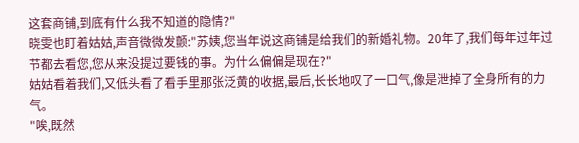这套商铺,到底有什么我不知道的隐情?"
晓雯也盯着姑姑,声音微微发颤:"苏姨,您当年说这商铺是给我们的新婚礼物。20年了,我们每年过年过节都去看您,您从来没提过要钱的事。为什么偏偏是现在?"
姑姑看着我们,又低头看了看手里那张泛黄的收据,最后,长长地叹了一口气,像是泄掉了全身所有的力气。
"唉,既然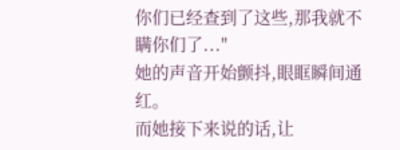你们已经查到了这些,那我就不瞒你们了..."
她的声音开始颤抖,眼眶瞬间通红。
而她接下来说的话,让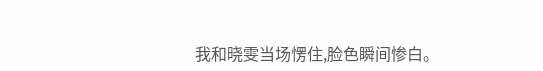我和晓雯当场愣住,脸色瞬间惨白。